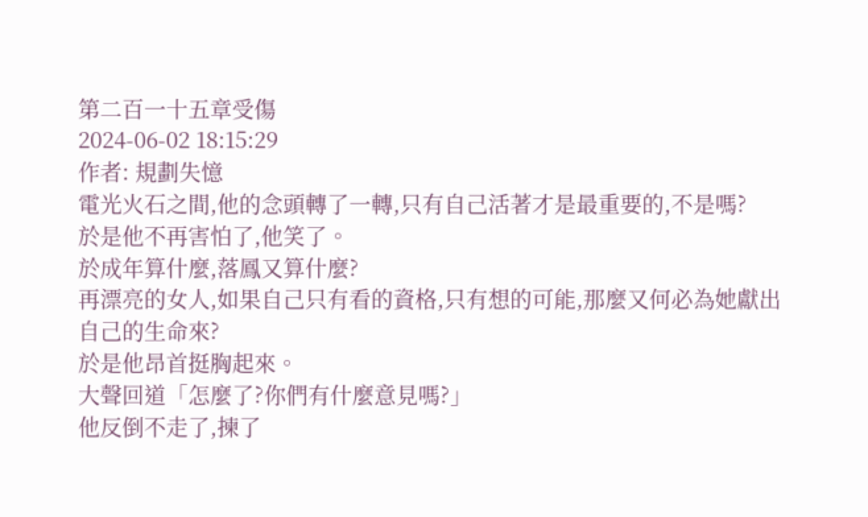第二百一十五章受傷
2024-06-02 18:15:29
作者: 規劃失憶
電光火石之間,他的念頭轉了一轉,只有自己活著才是最重要的,不是嗎?
於是他不再害怕了,他笑了。
於成年算什麼,落鳳又算什麼?
再漂亮的女人,如果自己只有看的資格,只有想的可能,那麼又何必為她獻出自己的生命來?
於是他昂首挺胸起來。
大聲回道「怎麼了?你們有什麼意見嗎?」
他反倒不走了,揀了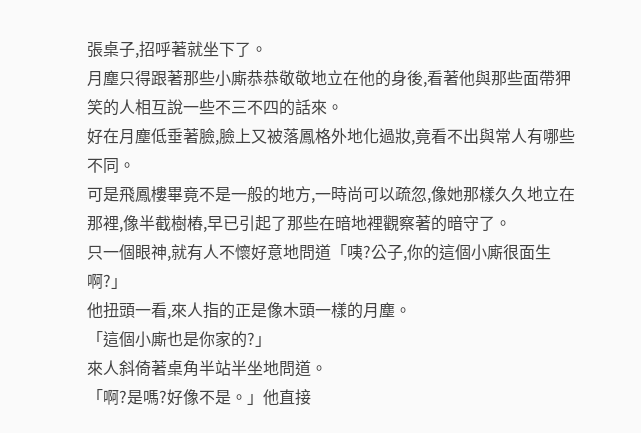張桌子,招呼著就坐下了。
月塵只得跟著那些小廝恭恭敬敬地立在他的身後,看著他與那些面帶狎笑的人相互說一些不三不四的話來。
好在月塵低垂著臉,臉上又被落鳳格外地化過妝,竟看不出與常人有哪些不同。
可是飛鳳樓畢竟不是一般的地方,一時尚可以疏忽,像她那樣久久地立在那裡,像半截樹樁,早已引起了那些在暗地裡觀察著的暗守了。
只一個眼神,就有人不懷好意地問道「咦?公子,你的這個小廝很面生啊?」
他扭頭一看,來人指的正是像木頭一樣的月塵。
「這個小廝也是你家的?」
來人斜倚著桌角半站半坐地問道。
「啊?是嗎?好像不是。」他直接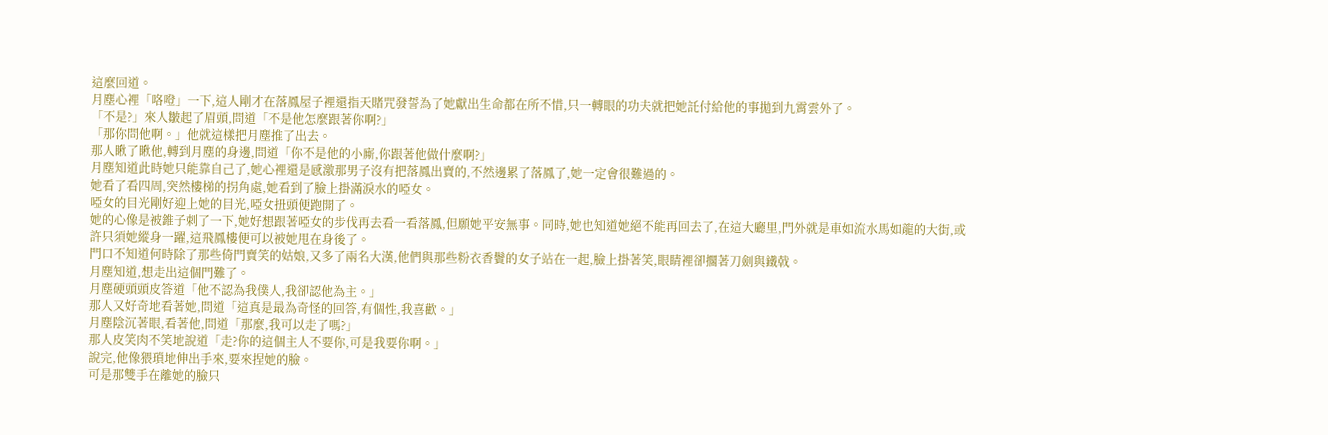這麼回道。
月塵心裡「咯噔」一下,這人剛才在落鳳屋子裡還指天賭咒發誓為了她獻出生命都在所不惜,只一轉眼的功夫就把她託付給他的事拋到九霄雲外了。
「不是?」來人皺起了眉頭,問道「不是他怎麼跟著你啊?」
「那你問他啊。」他就這樣把月塵推了出去。
那人瞅了瞅他,轉到月塵的身邊,問道「你不是他的小廝,你跟著他做什麼啊?」
月塵知道此時她只能靠自己了,她心裡還是感激那男子沒有把落鳳出賣的,不然邊累了落鳳了,她一定會很難過的。
她看了看四周,突然樓梯的拐角處,她看到了臉上掛滿淚水的啞女。
啞女的目光剛好迎上她的目光,啞女扭頭便跑開了。
她的心像是被錐子刺了一下,她好想跟著啞女的步伐再去看一看落鳳,但願她平安無事。同時,她也知道她絕不能再回去了,在這大廳里,門外就是車如流水馬如龍的大街,或許只須她縱身一躍,這飛鳳樓便可以被她甩在身後了。
門口不知道何時除了那些倚門賣笑的姑娘,又多了兩名大漢,他們與那些粉衣香鬢的女子站在一起,臉上掛著笑,眼睛裡卻擱著刀劍與鐵戟。
月塵知道,想走出這個門難了。
月塵硬頭頭皮答道「他不認為我僕人,我卻認他為主。」
那人又好奇地看著她,問道「這真是最為奇怪的回答,有個性,我喜歡。」
月塵陰沉著眼,看著他,問道「那麼,我可以走了嗎?」
那人皮笑肉不笑地說道「走?你的這個主人不要你,可是我要你啊。」
說完,他像猥瑣地伸出手來,要來捏她的臉。
可是那雙手在離她的臉只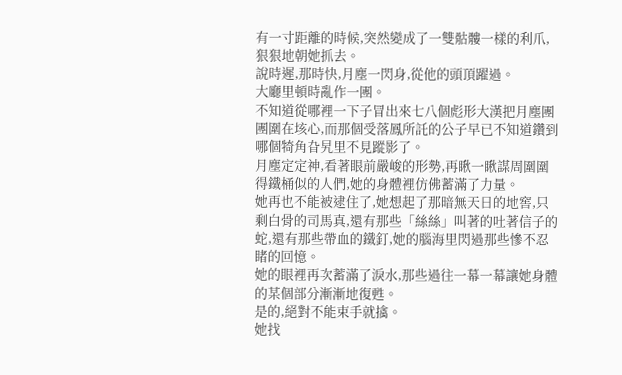有一寸距離的時候,突然變成了一雙骷髏一樣的利爪,狠狠地朝她抓去。
說時遲,那時快,月塵一閃身,從他的頭頂躍過。
大廳里頓時亂作一團。
不知道從哪裡一下子冒出來七八個彪形大漢把月塵團團圍在垓心,而那個受落鳳所託的公子早已不知道鑽到哪個犄角旮旯里不見蹤影了。
月塵定定神,看著眼前嚴峻的形勢,再瞅一瞅謀周圍圍得鐵桶似的人們,她的身體裡仿佛蓄滿了力量。
她再也不能被逮住了,她想起了那暗無天日的地窖,只剩白骨的司馬真,還有那些「絲絲」叫著的吐著信子的蛇,還有那些帶血的鐵釘,她的腦海里閃過那些慘不忍睹的回憶。
她的眼裡再次蓄滿了淚水,那些過往一幕一幕讓她身體的某個部分漸漸地復甦。
是的,絕對不能束手就擒。
她找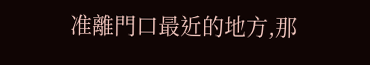准離門口最近的地方,那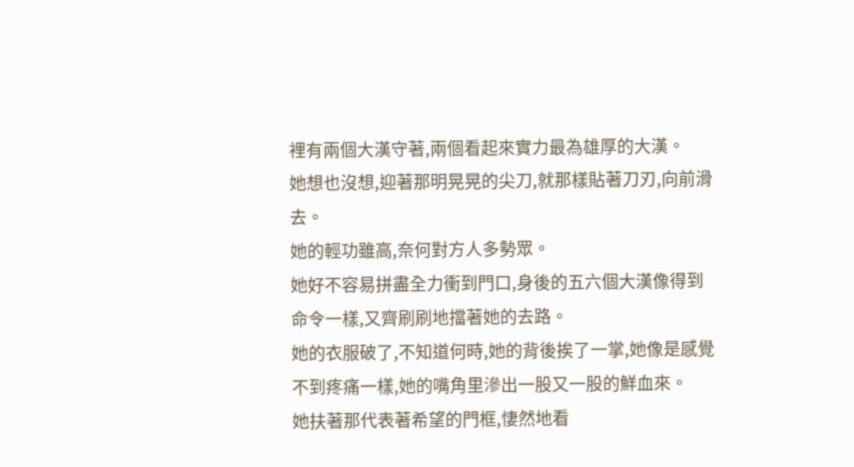裡有兩個大漢守著,兩個看起來實力最為雄厚的大漢。
她想也沒想,迎著那明晃晃的尖刀,就那樣貼著刀刃,向前滑去。
她的輕功雖高,奈何對方人多勢眾。
她好不容易拼盡全力衝到門口,身後的五六個大漢像得到命令一樣,又齊刷刷地擋著她的去路。
她的衣服破了,不知道何時,她的背後挨了一掌,她像是感覺不到疼痛一樣,她的嘴角里滲出一股又一股的鮮血來。
她扶著那代表著希望的門框,悽然地看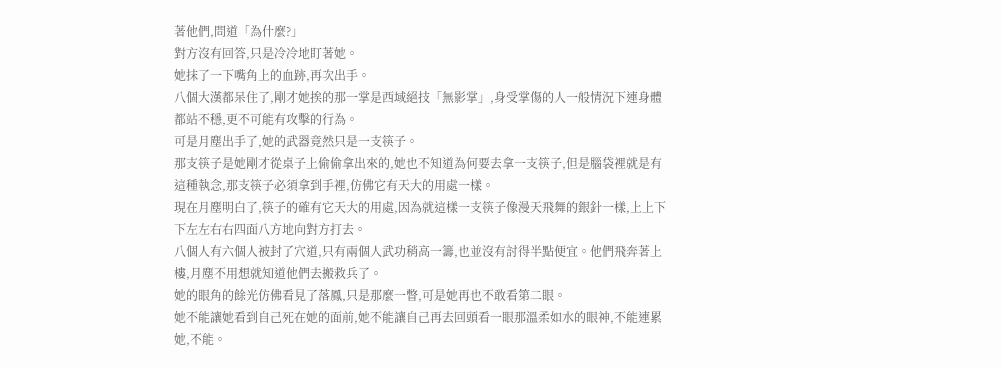著他們,問道「為什麼?」
對方沒有回答,只是冷冷地盯著她。
她抹了一下嘴角上的血跡,再次出手。
八個大漢都呆住了,剛才她挨的那一掌是西域絕技「無影掌」,身受掌傷的人一般情況下連身體都站不穩,更不可能有攻擊的行為。
可是月塵出手了,她的武器竟然只是一支筷子。
那支筷子是她剛才從桌子上偷偷拿出來的,她也不知道為何要去拿一支筷子,但是腦袋裡就是有這種執念,那支筷子必須拿到手裡,仿佛它有天大的用處一樣。
現在月塵明白了,筷子的確有它天大的用處,因為就這樣一支筷子像漫天飛舞的銀針一樣,上上下下左左右右四面八方地向對方打去。
八個人有六個人被封了穴道,只有兩個人武功稍高一籌,也並沒有討得半點便宜。他們飛奔著上樓,月塵不用想就知道他們去搬救兵了。
她的眼角的餘光仿佛看見了落鳳,只是那麼一瞥,可是她再也不敢看第二眼。
她不能讓她看到自己死在她的面前,她不能讓自己再去回頭看一眼那溫柔如水的眼神,不能連累她,不能。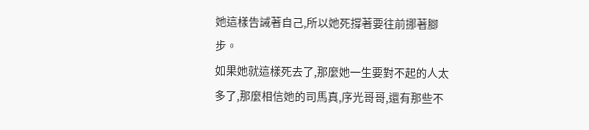她這樣告誡著自己,所以她死撐著要往前挪著腳步。
如果她就這樣死去了,那麼她一生要對不起的人太多了,那麼相信她的司馬真,序光哥哥,還有那些不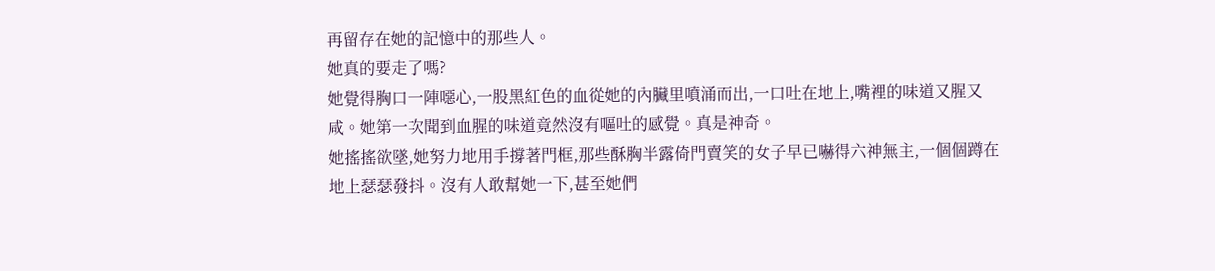再留存在她的記憶中的那些人。
她真的要走了嗎?
她覺得胸口一陣噁心,一股黑紅色的血從她的內臟里噴涌而出,一口吐在地上,嘴裡的味道又腥又咸。她第一次聞到血腥的味道竟然沒有嘔吐的感覺。真是神奇。
她搖搖欲墜,她努力地用手撐著門框,那些酥胸半露倚門賣笑的女子早已嚇得六神無主,一個個蹲在地上瑟瑟發抖。沒有人敢幫她一下,甚至她們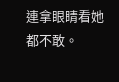連拿眼睛看她都不敢。